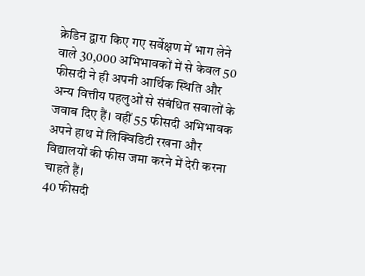क्रेडिन द्वारा किए गए सर्वेक्षण में भाग लेने वाले 30,000 अभिभावकों में से केवल 50 फीसदी ने ही अपनी आर्थिक स्थिति और अन्य वित्तीय पहलुओं से संबंधित सवालों के जवाब दिए हैं। वहीं 55 फीसदी अभिभावक अपने हाथ में लिक्विडिटी रखना और विद्यालयों की फीस जमा करने में देरी करना चाहते हैं।
40 फीसदी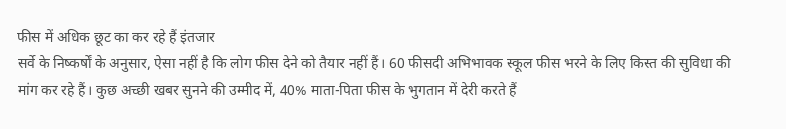फीस में अधिक छूट का कर रहे हैं इंतजार
सर्वे के निष्कर्षों के अनुसार, ऐसा नहीं है कि लोग फीस देने को तैयार नहीं हैं। 60 फीसदी अभिभावक स्कूल फीस भरने के लिए किस्त की सुविधा की मांग कर रहे हैं। कुछ अच्छी खबर सुनने की उम्मीद में, 40% माता-पिता फीस के भुगतान में देरी करते हैं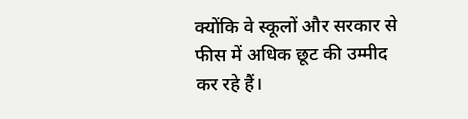क्योंकि वे स्कूलों और सरकार से फीस में अधिक छूट की उम्मीद कर रहे हैं।